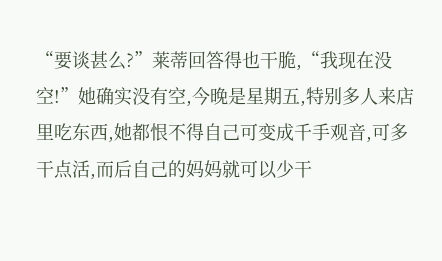“要谈甚么?”莱蒂回答得也干脆,“我现在没空!”她确实没有空,今晚是星期五,特别多人来店里吃东西,她都恨不得自己可变成千手观音,可多干点活,而后自己的妈妈就可以少干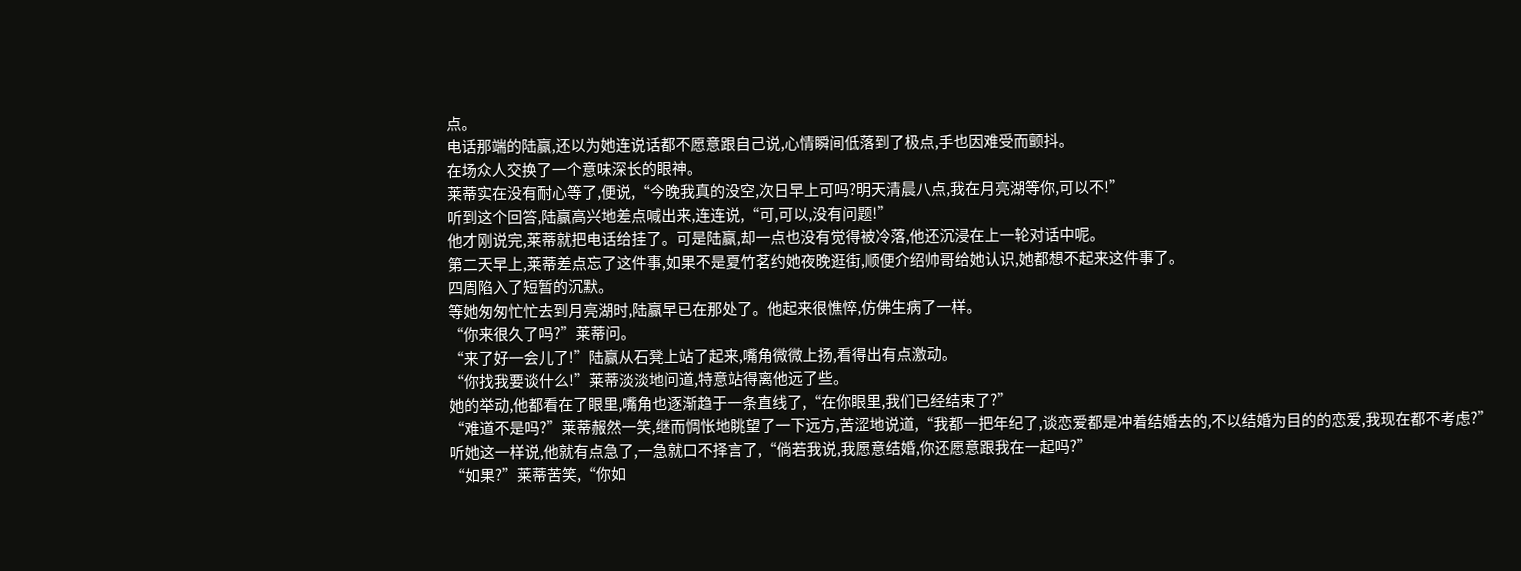点。
电话那端的陆赢,还以为她连说话都不愿意跟自己说,心情瞬间低落到了极点,手也因难受而颤抖。
在场众人交换了一个意味深长的眼神。
莱蒂实在没有耐心等了,便说,“今晚我真的没空,次日早上可吗?明天清晨八点,我在月亮湖等你,可以不!”
听到这个回答,陆赢高兴地差点喊出来,连连说,“可,可以,没有问题!”
他才刚说完,莱蒂就把电话给挂了。可是陆赢,却一点也没有觉得被冷落,他还沉浸在上一轮对话中呢。
第二天早上,莱蒂差点忘了这件事,如果不是夏竹茗约她夜晚逛街,顺便介绍帅哥给她认识,她都想不起来这件事了。
四周陷入了短暂的沉默。
等她匆匆忙忙去到月亮湖时,陆赢早已在那处了。他起来很憔悴,仿佛生病了一样。
“你来很久了吗?”莱蒂问。
“来了好一会儿了!”陆赢从石凳上站了起来,嘴角微微上扬,看得出有点激动。
“你找我要谈什么!”莱蒂淡淡地问道,特意站得离他远了些。
她的举动,他都看在了眼里,嘴角也逐渐趋于一条直线了,“在你眼里,我们已经结束了?”
“难道不是吗?”莱蒂赧然一笑,继而惆怅地眺望了一下远方,苦涩地说道,“我都一把年纪了,谈恋爱都是冲着结婚去的,不以结婚为目的的恋爱,我现在都不考虑?”
听她这一样说,他就有点急了,一急就口不择言了,“倘若我说,我愿意结婚,你还愿意跟我在一起吗?”
“如果?”莱蒂苦笑,“你如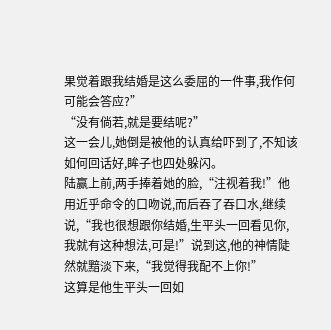果觉着跟我结婚是这么委屈的一件事,我作何可能会答应?”
“没有倘若,就是要结呢?”
这一会儿,她倒是被他的认真给吓到了,不知该如何回话好,眸子也四处躲闪。
陆赢上前,两手捧着她的脸,“注视着我!”他用近乎命令的口吻说,而后吞了吞口水,继续说,“我也很想跟你结婚,生平头一回看见你,我就有这种想法,可是!”说到这,他的神情陡然就黯淡下来,“我觉得我配不上你!”
这算是他生平头一回如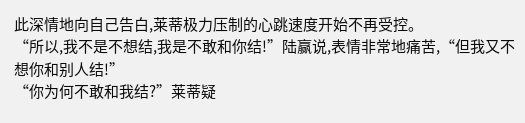此深情地向自己告白,莱蒂极力压制的心跳速度开始不再受控。
“所以,我不是不想结,我是不敢和你结!”陆赢说,表情非常地痛苦,“但我又不想你和别人结!”
“你为何不敢和我结?”莱蒂疑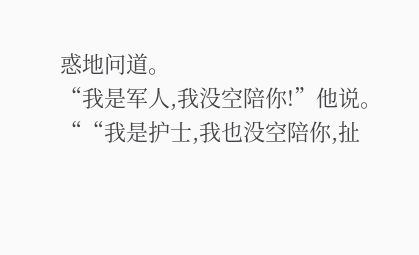惑地问道。
“我是军人,我没空陪你!”他说。
““我是护士,我也没空陪你,扯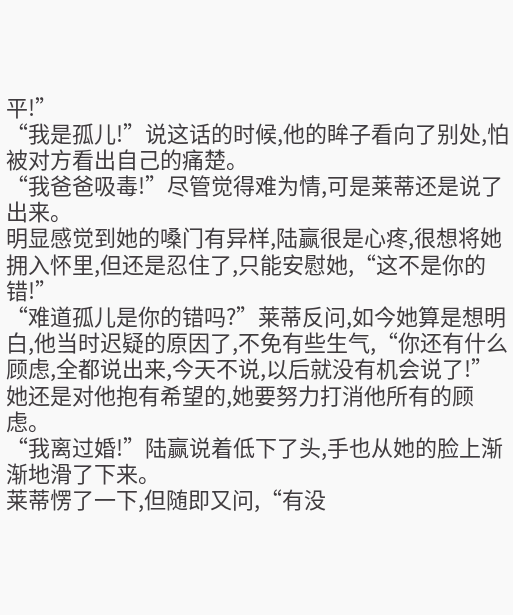平!”
“我是孤儿!”说这话的时候,他的眸子看向了别处,怕被对方看出自己的痛楚。
“我爸爸吸毒!”尽管觉得难为情,可是莱蒂还是说了出来。
明显感觉到她的嗓门有异样,陆赢很是心疼,很想将她拥入怀里,但还是忍住了,只能安慰她,“这不是你的错!”
“难道孤儿是你的错吗?”莱蒂反问,如今她算是想明白,他当时迟疑的原因了,不免有些生气,“你还有什么顾虑,全都说出来,今天不说,以后就没有机会说了!”她还是对他抱有希望的,她要努力打消他所有的顾虑。
“我离过婚!”陆赢说着低下了头,手也从她的脸上渐渐地滑了下来。
莱蒂愣了一下,但随即又问,“有没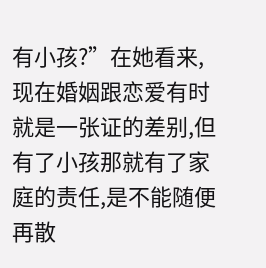有小孩?”在她看来,现在婚姻跟恋爱有时就是一张证的差别,但有了小孩那就有了家庭的责任,是不能随便再散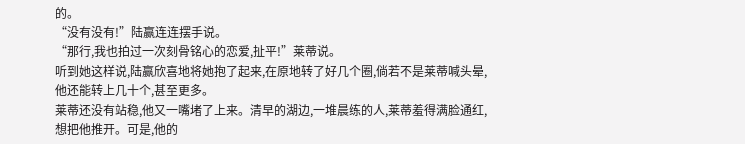的。
“没有没有!”陆赢连连摆手说。
“那行,我也拍过一次刻骨铭心的恋爱,扯平!”莱蒂说。
听到她这样说,陆赢欣喜地将她抱了起来,在原地转了好几个圈,倘若不是莱蒂喊头晕,他还能转上几十个,甚至更多。
莱蒂还没有站稳,他又一嘴堵了上来。清早的湖边,一堆晨练的人,莱蒂羞得满脸通红,想把他推开。可是,他的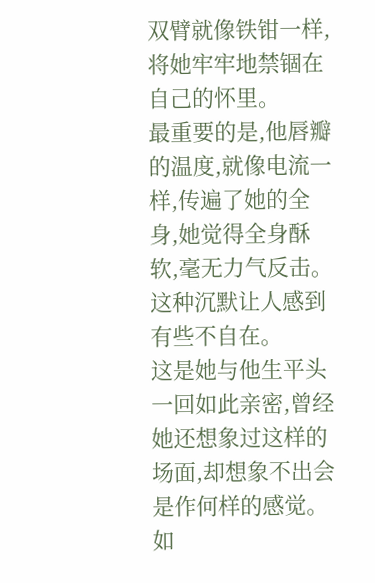双臂就像铁钳一样,将她牢牢地禁锢在自己的怀里。
最重要的是,他唇瓣的温度,就像电流一样,传遍了她的全身,她觉得全身酥软,毫无力气反击。
这种沉默让人感到有些不自在。
这是她与他生平头一回如此亲密,曾经她还想象过这样的场面,却想象不出会是作何样的感觉。如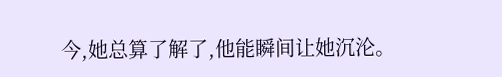今,她总算了解了,他能瞬间让她沉沦。